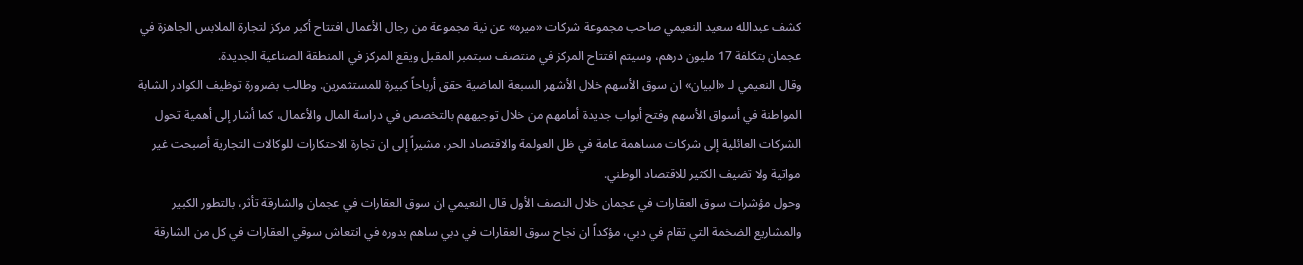كشف عبدالله سعيد النعيمي صاحب مجموعة شركات «ميره» عن نية مجموعة من رجال الأعمال افتتاح أكبر مركز لتجارة الملابس الجاهزة في عجمان بتكلفة 17 مليون درهم، وسيتم افتتاح المركز في منتصف سبتمبر المقبل ويقع المركز في المنطقة الصناعية الجديدة.
وقال النعيمي لـ «البيان» ان سوق الأسهم خلال الأشهر السبعة الماضية حقق أرباحاً كبيرة للمستثمرين. وطالب بضرورة توظيف الكوادر الشابة المواطنة في أسواق الأسهم وفتح أبواب جديدة أمامهم من خلال توجيههم بالتخصص في دراسة المال والأعمال، كما أشار إلى أهمية تحول الشركات العائلية إلى شركات مساهمة عامة في ظل العولمة والاقتصاد الحر، مشيراً إلى ان تجارة الاحتكارات للوكالات التجارية أصبحت غير مواتية ولا تضيف الكثير للاقتصاد الوطني.
وحول مؤشرات سوق العقارات في عجمان خلال النصف الأول قال النعيمي ان سوق العقارات في عجمان والشارقة تأثر، بالتطور الكبير والمشاريع الضخمة التي تقام في دبي، مؤكداً ان نجاح سوق العقارات في دبي ساهم بدوره في انتعاش سوقي العقارات في كل من الشارقة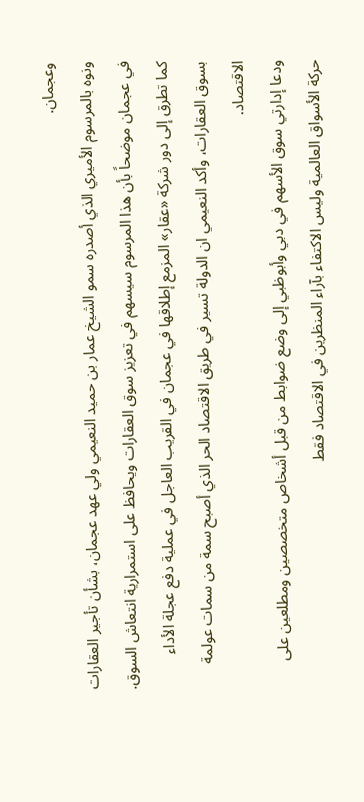وعجمان.
ونوه بالمرسوم الأميري الذي أصدره سمو الشيخ عمار بن حميد النعيمي ولي عهد عجمان، بشأن تأجير العقارات في عجمان موضحاً بأن هذا المرسوم سيسهم في تعزيز سوق العقارات ويحافظ على استمرارية انتعاش السوق. كما تطرق إلى دور شركة «عقار» المزمع إطلاقها في عجمان في القريب العاجل في عملية دفع عجلة الأداء بسوق العقارات، وأكد النعيمي ان الدولة تسير في طريق الاقتصاد الحر الذي أصبح سمة من سمات عولمة الاقتصاد.
ودعا إدارتي سوق الأسهم في دبي وأبوظبي إلى وضع ضوابط من قبل أشخاص متخصصين ومطلعين على حركة الأسواق العالمية وليس الاكتفاء بآراء المنظرين في الاقتصاد فقط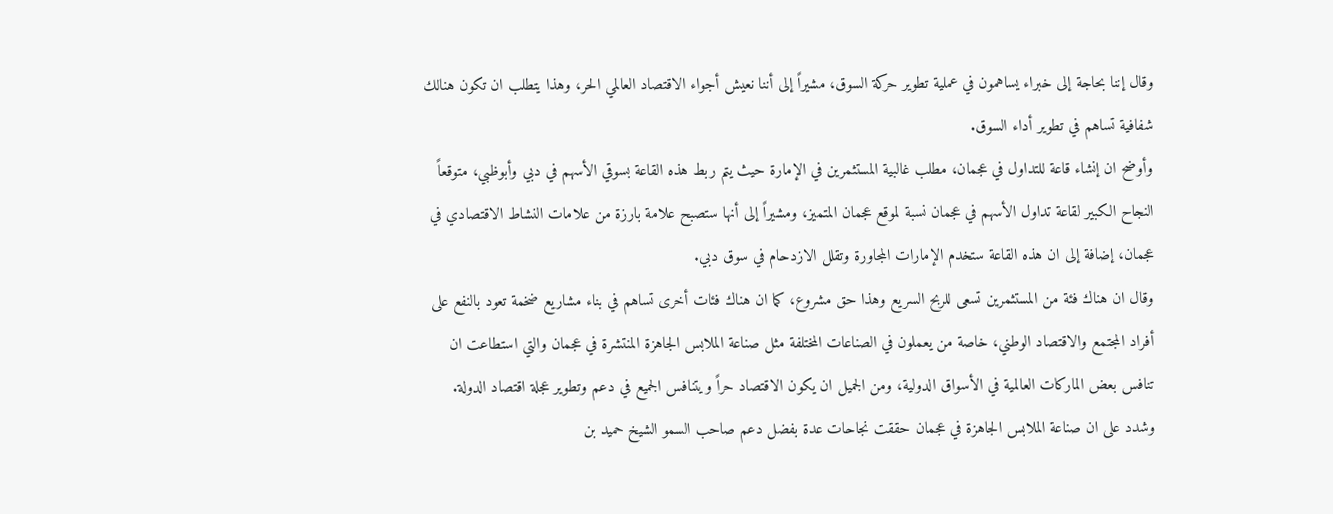وقال إننا بحاجة إلى خبراء يساهمون في عملية تطوير حركة السوق، مشيراً إلى أننا نعيش أجواء الاقتصاد العالمي الحر، وهذا يتطلب ان تكون هنالك شفافية تساهم في تطوير أداء السوق.
وأوضح ان إنشاء قاعة للتداول في عجمان، مطلب غالبية المستثمرين في الإمارة حيث يتم ربط هذه القاعة بسوقي الأسهم في دبي وأبوظبي، متوقعاً النجاح الكبير لقاعة تداول الأسهم في عجمان نسبة لموقع عجمان المتميز، ومشيراً إلى أنها ستصبح علامة بارزة من علامات النشاط الاقتصادي في عجمان، إضافة إلى ان هذه القاعة ستخدم الإمارات المجاورة وتقلل الازدحام في سوق دبي.
وقال ان هناك فئة من المستثمرين تسعى للربح السريع وهذا حق مشروع، كما ان هناك فئات أخرى تساهم في بناء مشاريع ضخمة تعود بالنفع على أفراد المجتمع والاقتصاد الوطني، خاصة من يعملون في الصناعات المختلفة مثل صناعة الملابس الجاهزة المنتشرة في عجمان والتي استطاعت ان تنافس بعض الماركات العالمية في الأسواق الدولية، ومن الجميل ان يكون الاقتصاد حراً ويتنافس الجميع في دعم وتطوير عجلة اقتصاد الدولة.
وشدد على ان صناعة الملابس الجاهزة في عجمان حققت نجاحات عدة بفضل دعم صاحب السمو الشيخ حميد بن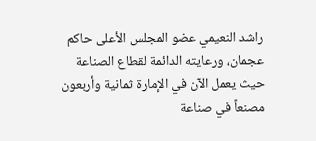راشد النعيمي عضو المجلس الأعلى حاكم عجمان، ورعايته الدائمة لقطاع الصناعة حيث يعمل الآن في الإمارة ثمانية وأربعون مصنعاً في صناعة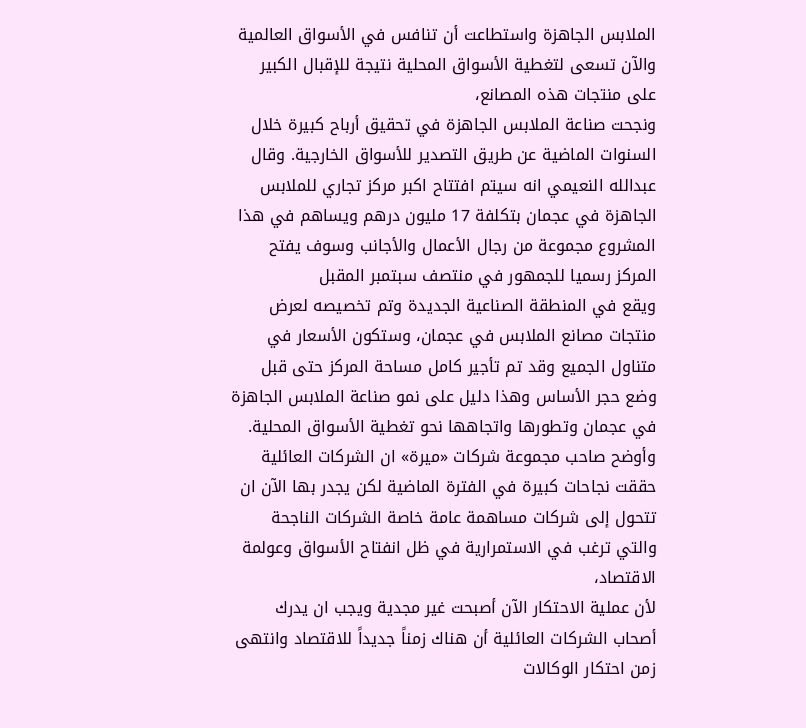الملابس الجاهزة واستطاعت أن تنافس في الأسواق العالمية والآن تسعى لتغطية الأسواق المحلية نتيجة للإقبال الكبير على منتجات هذه المصانع،
ونجحت صناعة الملابس الجاهزة في تحقيق أرباح كبيرة خلال السنوات الماضية عن طريق التصدير للأسواق الخارجية. وقال عبدالله النعيمي انه سيتم افتتاح اكبر مركز تجاري للملابس الجاهزة في عجمان بتكلفة 17 مليون درهم ويساهم في هذا المشروع مجموعة من رجال الأعمال والأجانب وسوف يفتح المركز رسميا للجمهور في منتصف سبتمبر المقبل
ويقع في المنطقة الصناعية الجديدة وتم تخصيصه لعرض منتجات مصانع الملابس في عجمان، وستكون الأسعار في متناول الجميع وقد تم تأجير كامل مساحة المركز حتى قبل وضع حجر الأساس وهذا دليل على نمو صناعة الملابس الجاهزة في عجمان وتطورها واتجاهها نحو تغطية الأسواق المحلية.
وأوضح صاحب مجموعة شركات «ميرة» ان الشركات العائلية حققت نجاحات كبيرة في الفترة الماضية لكن يجدر بها الآن ان تتحول إلى شركات مساهمة عامة خاصة الشركات الناجحة والتي ترغب في الاستمرارية في ظل انفتاح الأسواق وعولمة الاقتصاد،
لأن عملية الاحتكار الآن أصبحت غير مجدية ويجب ان يدرك أصحاب الشركات العائلية أن هناك زمناً جديداً للاقتصاد وانتهى زمن احتكار الوكالات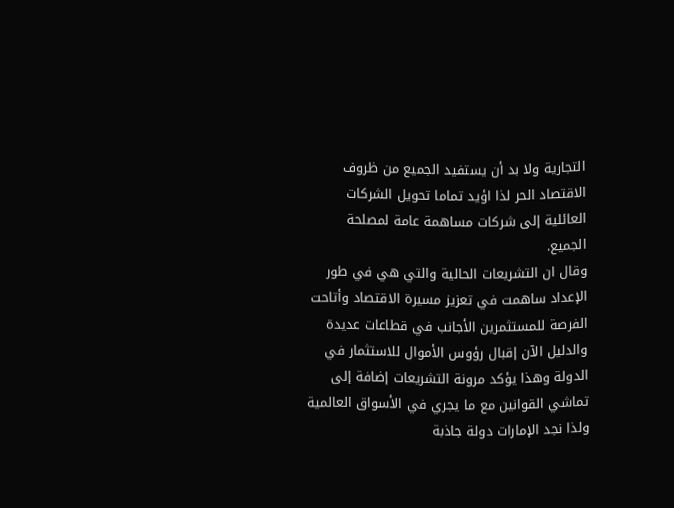التجارية ولا بد أن يستفيد الجميع من ظروف الاقتصاد الحر لذا اؤيد تماما تحويل الشركات العائلية إلى شركات مساهمة عامة لمصلحة الجميع.
وقال ان التشريعات الحالية والتي هي في طور الإعداد ساهمت في تعزيز مسيرة الاقتصاد وأتاحت الفرصة للمستثمرين الأجانب في قطاعات عديدة والدليل الآن إقبال رؤوس الأموال للاستثمار في الدولة وهذا يؤكد مرونة التشريعات إضافة إلى تماشي القوانين مع ما يجري في الأسواق العالمية
ولذا نجد الإمارات دولة جاذبة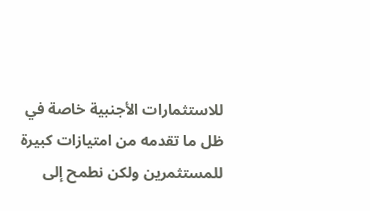للاستثمارات الأجنبية خاصة في ظل ما تقدمه من امتيازات كبيرة للمستثمرين ولكن نطمح إلى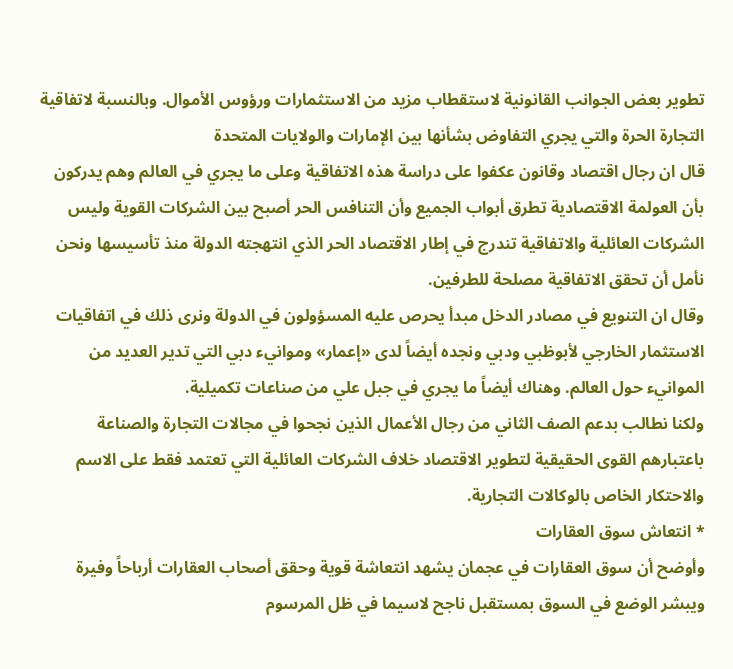تطوير بعض الجوانب القانونية لاستقطاب مزيد من الاستثمارات ورؤوس الأموال. وبالنسبة لاتفاقية التجارة الحرة والتي يجري التفاوض بشأنها بين الإمارات والولايات المتحدة
قال ان رجال اقتصاد وقانون عكفوا على دراسة هذه الاتفاقية وعلى ما يجري في العالم وهم يدركون بأن العولمة الاقتصادية تطرق أبواب الجميع وأن التنافس الحر أصبح بين الشركات القوية وليس الشركات العائلية والاتفاقية تندرج في إطار الاقتصاد الحر الذي انتهجته الدولة منذ تأسيسها ونحن نأمل أن تحقق الاتفاقية مصلحة للطرفين.
وقال ان التنويع في مصادر الدخل مبدأ يحرص عليه المسؤولون في الدولة ونرى ذلك في اتفاقيات الاستثمار الخارجي لأبوظبي ودبي ونجده أيضاً لدى «إعمار» وموانيء دبي التي تدير العديد من الموانيء حول العالم. وهناك أيضاً ما يجري في جبل علي من صناعات تكميلية.
ولكنا نطالب بدعم الصف الثاني من رجال الأعمال الذين نجحوا في مجالات التجارة والصناعة باعتبارهم القوى الحقيقية لتطوير الاقتصاد خلاف الشركات العائلية التي تعتمد فقط على الاسم والاحتكار الخاص بالوكالات التجارية.
* انتعاش سوق العقارات
وأوضح أن سوق العقارات في عجمان يشهد انتعاشة قوية وحقق أصحاب العقارات أرباحاً وفيرة ويبشر الوضع في السوق بمستقبل ناجح لاسيما في ظل المرسوم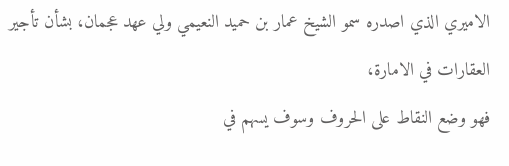الاميري الذي اصدره سمو الشيخ عمار بن حميد النعيمي ولي عهد عجمان، بشأن تأجير العقارات في الامارة،
فهو وضع النقاط على الحروف وسوف يسهم في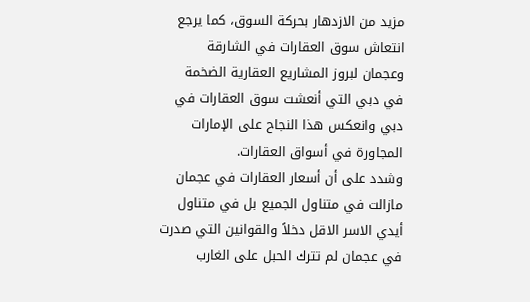مزيد من الازدهار بحركة السوق، كما يرجع انتعاش سوق العقارات في الشارقة وعجمان لبروز المشاريع العقارية الضخمة في دبي التي أنعشت سوق العقارات في دبي وانعكس هذا النجاح على الإمارات المجاورة في أسواق العقارات.
وشدد على أن أسعار العقارات في عجمان مازالت في متناول الجميع بل في متناول أيدي الاسر الاقل دخلاً والقوانين التي صدرت في عجمان لم تترك الحبل على الغارب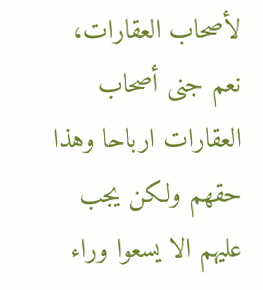لأصحاب العقارات، نعم جنى أصحاب العقارات ارباحا وهذا حقهم ولكن يجب عليهم الا يسعوا وراء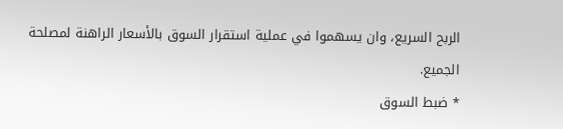الربح السريع، وان يسهموا في عملية استقرار السوق بالأسعار الراهنة لمصلحة الجميع.
* ضبط السوق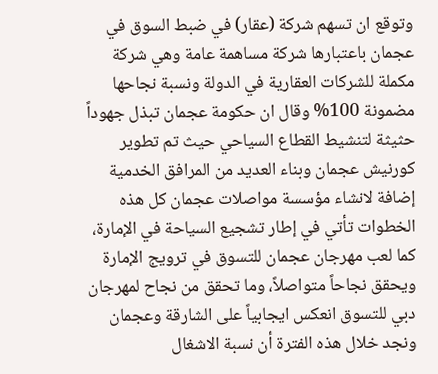وتوقع ان تسهم شركة (عقار) في ضبط السوق في عجمان باعتبارها شركة مساهمة عامة وهي شركة مكملة للشركات العقارية في الدولة ونسبة نجاحها مضمونة 100% وقال ان حكومة عجمان تبذل جهوداً حثيثة لتنشيط القطاع السياحي حيث تم تطوير كورنيش عجمان وبناء العديد من المرافق الخدمية
إضافة لانشاء مؤسسة مواصلات عجمان كل هذه الخطوات تأتي في إطار تشجيع السياحة في الإمارة، كما لعب مهرجان عجمان للتسوق في ترويج الإمارة ويحقق نجاحاً متواصلاً، وما تحقق من نجاح لمهرجان دبي للتسوق انعكس ايجابياً على الشارقة وعجمان ونجد خلال هذه الفترة أن نسبة الاشغال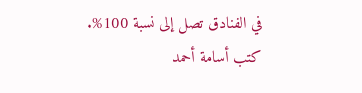في الفنادق تصل إلى نسبة 100%.
كتب أسامة أحمد